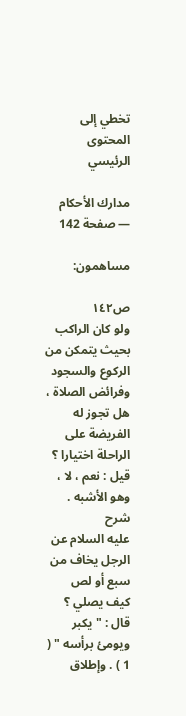تخطي إلى المحتوى الرئيسي

مدارك الأحكام — صفحة 142

مساهمون:

ص١٤٢
ولو كان الراكب بحيث يتمكن من الركوع والسجود وفرائض الصلاة ، هل تجوز له الفريضة على الراحلة اختيارا ؟ قيل : نعم ، لا ، وهو الأشبه .
شرح
عليه السلام عن الرجل يخاف من سبع أو لص كيف يصلي ؟ قال : " يكبر ويومئ برأسه " ( 1 ) . وإطلاق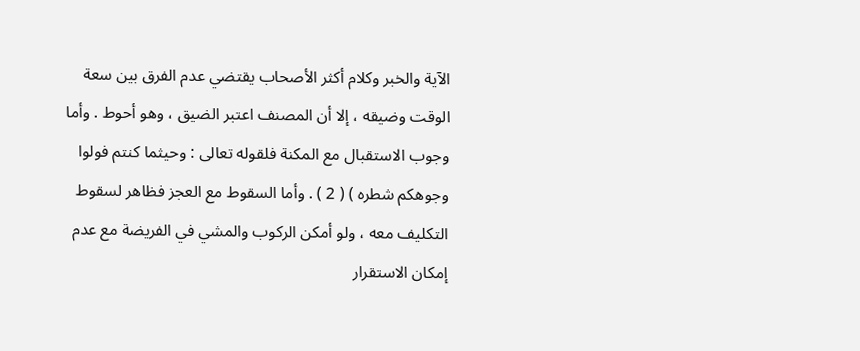الآية والخبر وكلام أكثر الأصحاب يقتضي عدم الفرق بين سعة الوقت وضيقه ، إلا أن المصنف اعتبر الضيق ، وهو أحوط . وأما وجوب الاستقبال مع المكنة فلقوله تعالى : وحيثما كنتم فولوا وجوهكم شطره ) ( 2 ) . وأما السقوط مع العجز فظاهر لسقوط التكليف معه ، ولو أمكن الركوب والمشي في الفريضة مع عدم إمكان الاستقرار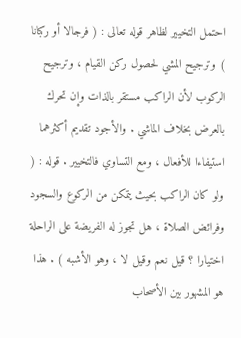احتمل التخيير لظاهر قوله تعالى : ( فرجالا أو ركبانا ) وترجيح المشي لحصول ركن القيام ، وترجيح الركوب لأن الراكب مستقر بالذات وإن تحرك بالعرض بخلاف الماشي . والأجود تقديم أكثرهما استيفاءا للأفعال ، ومع التساوي فالتخيير . قوله : ( ولو كان الراكب بحيث يتمكن من الركوع والسجود وفرائض الصلاة ، هل تجوز له الفريضة على الراحلة اختيارا ؟ قيل نعم وقيل لا ، وهو الأشبه ) . هذا هو المشهور بين الأصحاب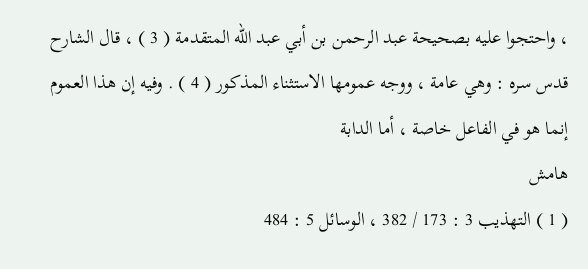، واحتجوا عليه بصحيحة عبد الرحمن بن أبي عبد الله المتقدمة ( 3 ) ، قال الشارح قدس سره : وهي عامة ، ووجه عمومها الاستثناء المذكور ( 4 ) . وفيه إن هذا العموم إنما هو في الفاعل خاصة ، أما الدابة
هامش
( 1 ) التهذيب 3 : 173 / 382 ، الوسائل 5 : 484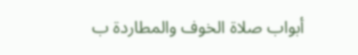أبواب صلاة الخوف والمطاردة ب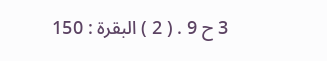3 ح 9 . ( 2 ) البقرة : 150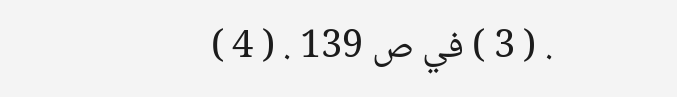. ( 3 ) في ص 139 . ( 4 )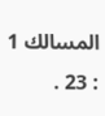المسالك 1 : 23 .